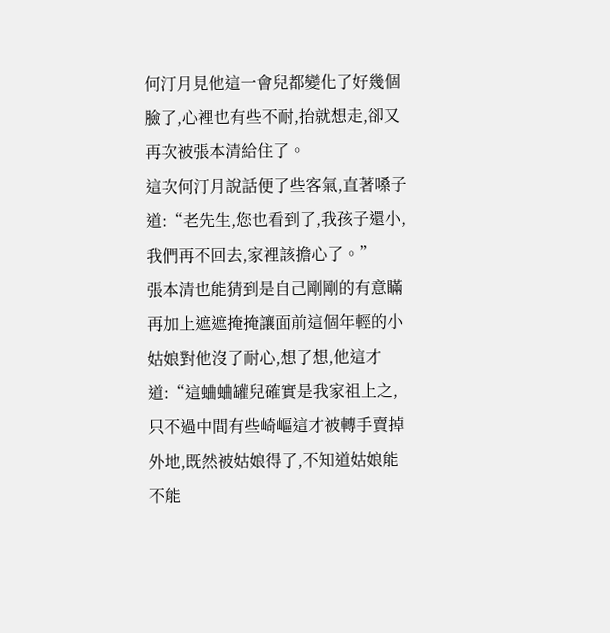何汀月見他這一會兒都變化了好幾個臉了,心裡也有些不耐,抬就想走,卻又再次被張本清給住了。
這次何汀月說話便了些客氣,直著嗓子道:“老先生,您也看到了,我孩子還小,我們再不回去,家裡該擔心了。”
張本清也能猜到是自己剛剛的有意瞞再加上遮遮掩掩讓面前這個年輕的小姑娘對他沒了耐心,想了想,他這才道:“這蛐蛐罐兒確實是我家祖上之,只不過中間有些崎嶇這才被轉手賣掉外地,既然被姑娘得了,不知道姑娘能不能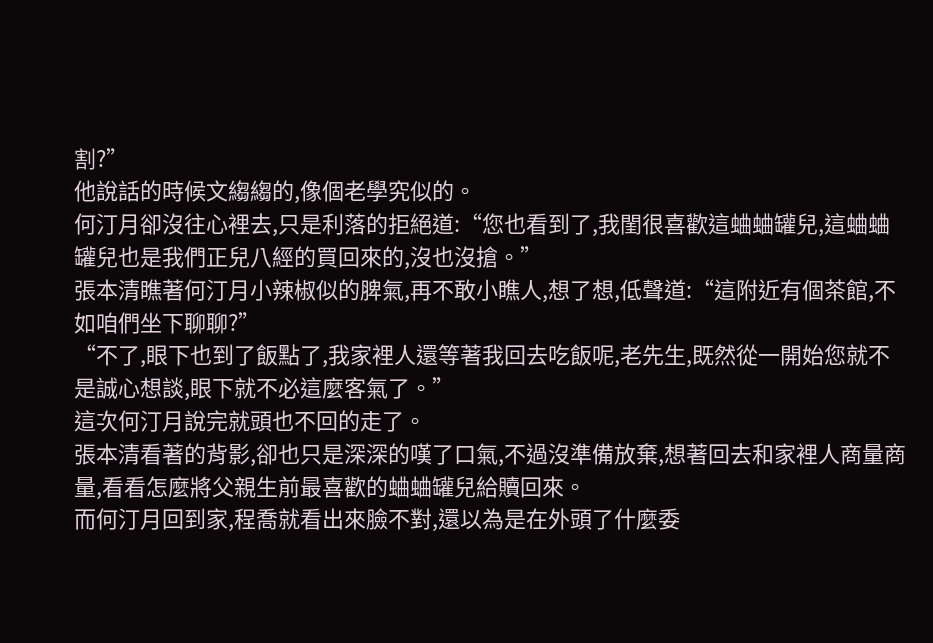割?”
他說話的時候文縐縐的,像個老學究似的。
何汀月卻沒往心裡去,只是利落的拒絕道:“您也看到了,我閨很喜歡這蛐蛐罐兒,這蛐蛐罐兒也是我們正兒八經的買回來的,沒也沒搶。”
張本清瞧著何汀月小辣椒似的脾氣,再不敢小瞧人,想了想,低聲道:“這附近有個茶館,不如咱們坐下聊聊?”
“不了,眼下也到了飯點了,我家裡人還等著我回去吃飯呢,老先生,既然從一開始您就不是誠心想談,眼下就不必這麼客氣了。”
這次何汀月說完就頭也不回的走了。
張本清看著的背影,卻也只是深深的嘆了口氣,不過沒準備放棄,想著回去和家裡人商量商量,看看怎麼將父親生前最喜歡的蛐蛐罐兒給贖回來。
而何汀月回到家,程喬就看出來臉不對,還以為是在外頭了什麼委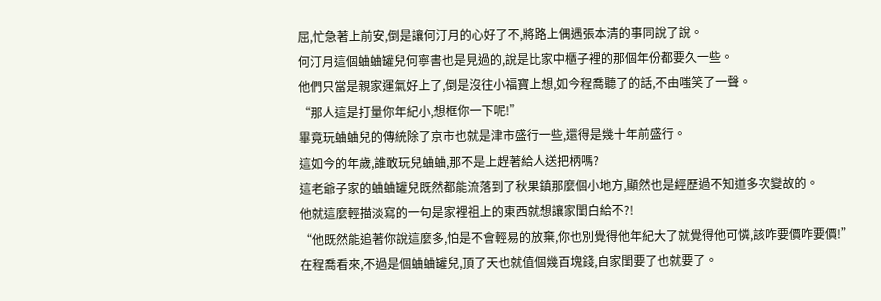屈,忙急著上前安,倒是讓何汀月的心好了不,將路上偶遇張本清的事同說了說。
何汀月這個蛐蛐罐兒何寧書也是見過的,說是比家中櫃子裡的那個年份都要久一些。
他們只當是親家運氣好上了,倒是沒往小福寶上想,如今程喬聽了的話,不由嗤笑了一聲。
“那人這是打量你年紀小,想框你一下呢!”
畢竟玩蛐蛐兒的傳統除了京市也就是津市盛行一些,還得是幾十年前盛行。
這如今的年歲,誰敢玩兒蛐蛐,那不是上趕著給人送把柄嗎?
這老爺子家的蛐蛐罐兒既然都能流落到了秋果鎮那麼個小地方,顯然也是經歷過不知道多次變故的。
他就這麼輕描淡寫的一句是家裡祖上的東西就想讓家閨白給不?!
“他既然能追著你說這麼多,怕是不會輕易的放棄,你也別覺得他年紀大了就覺得他可憐,該咋要價咋要價!”
在程喬看來,不過是個蛐蛐罐兒,頂了天也就值個幾百塊錢,自家閨要了也就要了。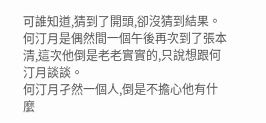可誰知道,猜到了開頭,卻沒猜到結果。
何汀月是偶然間一個午後再次到了張本清,這次他倒是老老實實的,只說想跟何汀月談談。
何汀月孑然一個人,倒是不擔心他有什麼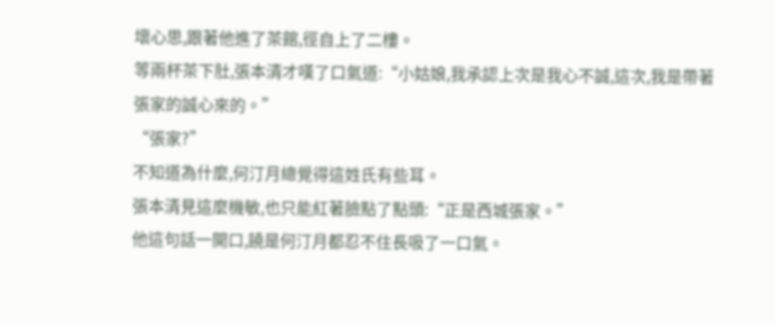壞心思,跟著他進了茶館,徑自上了二樓。
等兩杯茶下肚,張本清才嘆了口氣道:“小姑娘,我承認上次是我心不誠,這次,我是帶著張家的誠心來的。”
“張家?”
不知道為什麼,何汀月總覺得這姓氏有些耳。
張本清見這麼機敏,也只能紅著臉點了點頭:“正是西城張家。”
他這句話一開口,饒是何汀月都忍不住長吸了一口氣。